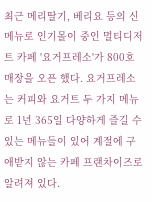최근 메리딸기, 베리요 등의 신메뉴로 인기몰이 중인 멀티디저트 카페 '요거프레소'가 800호 매장을 오픈 했다. 요거프레소는 커피와 요거트 두 가지 메뉴로 1년 365일 다양하게 즐길 수 있는 메뉴들이 있어 계절에 구애받지 않는 카페 프랜차이즈로 알려져 있다.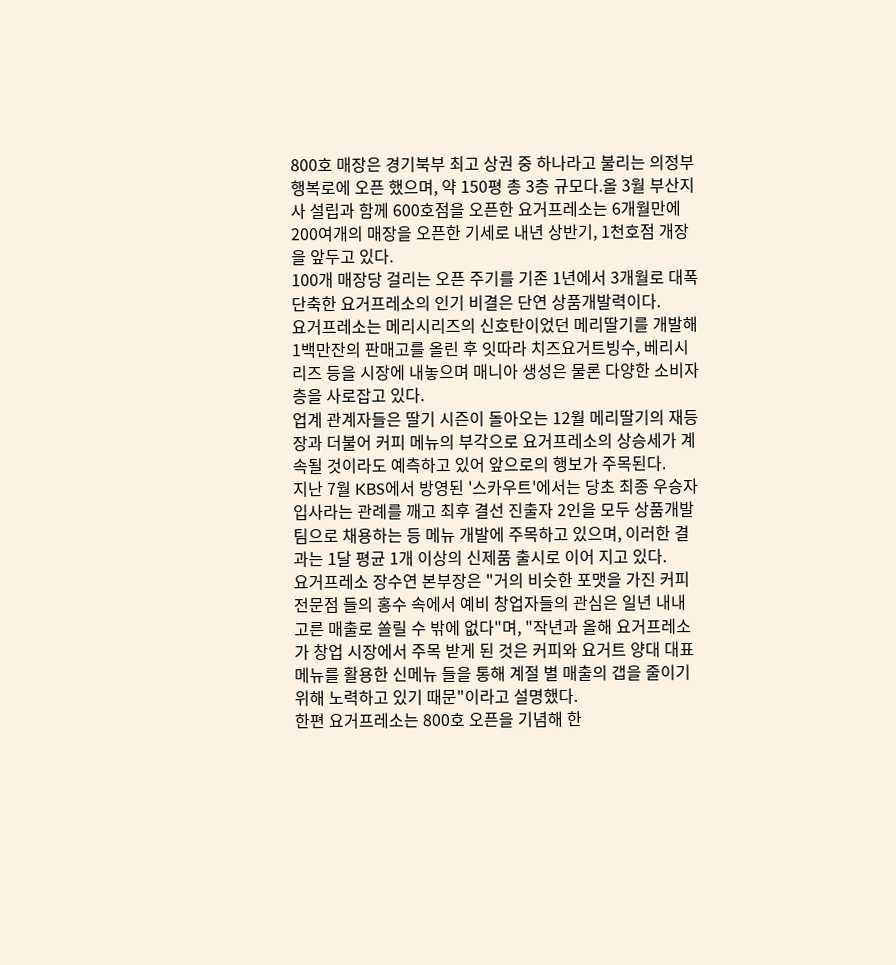800호 매장은 경기북부 최고 상권 중 하나라고 불리는 의정부 행복로에 오픈 했으며, 약 150평 총 3층 규모다.올 3월 부산지사 설립과 함께 600호점을 오픈한 요거프레소는 6개월만에 200여개의 매장을 오픈한 기세로 내년 상반기, 1천호점 개장을 앞두고 있다.
100개 매장당 걸리는 오픈 주기를 기존 1년에서 3개월로 대폭 단축한 요거프레소의 인기 비결은 단연 상품개발력이다.
요거프레소는 메리시리즈의 신호탄이었던 메리딸기를 개발해 1백만잔의 판매고를 올린 후 잇따라 치즈요거트빙수, 베리시리즈 등을 시장에 내놓으며 매니아 생성은 물론 다양한 소비자 층을 사로잡고 있다.
업계 관계자들은 딸기 시즌이 돌아오는 12월 메리딸기의 재등장과 더불어 커피 메뉴의 부각으로 요거프레소의 상승세가 계속될 것이라도 예측하고 있어 앞으로의 행보가 주목된다.
지난 7월 KBS에서 방영된 '스카우트'에서는 당초 최종 우승자 입사라는 관례를 깨고 최후 결선 진출자 2인을 모두 상품개발팀으로 채용하는 등 메뉴 개발에 주목하고 있으며, 이러한 결과는 1달 평균 1개 이상의 신제품 출시로 이어 지고 있다.
요거프레소 장수연 본부장은 "거의 비슷한 포맷을 가진 커피전문점 들의 홍수 속에서 예비 창업자들의 관심은 일년 내내 고른 매출로 쏠릴 수 밖에 없다"며, "작년과 올해 요거프레소가 창업 시장에서 주목 받게 된 것은 커피와 요거트 양대 대표메뉴를 활용한 신메뉴 들을 통해 계절 별 매출의 갭을 줄이기 위해 노력하고 있기 때문"이라고 설명했다.
한편 요거프레소는 800호 오픈을 기념해 한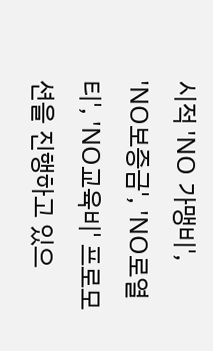시적 'NO 가맹비', 'NO보증금', 'NO로열티', 'NO교육비' 프로모션을 진행하고 있으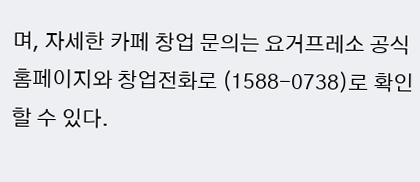며, 자세한 카페 창업 문의는 요거프레소 공식 홈페이지와 창업전화로 (1588-0738)로 확인할 수 있다.